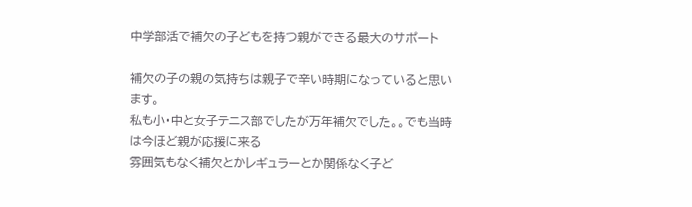中学部活で補欠の子どもを持つ親ができる最大のサポート

補欠の子の親の気持ちは親子で辛い時期になっていると思います。
私も小・中と女子テニス部でしたが万年補欠でした。。でも当時は今ほど親が応援に来る
雰囲気もなく補欠とかレギュラーとか関係なく子ど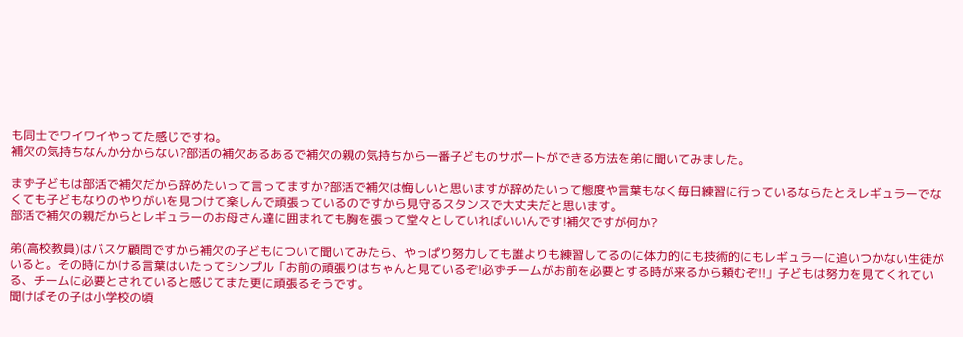も同士でワイワイやってた感じですね。
補欠の気持ちなんか分からない?部活の補欠あるあるで補欠の親の気持ちから一番子どものサポートができる方法を弟に聞いてみました。

まず子どもは部活で補欠だから辞めたいって言ってますか?部活で補欠は悔しいと思いますが辞めたいって態度や言葉もなく毎日練習に行っているならたとえレギュラーでなくても子どもなりのやりがいを見つけて楽しんで頑張っているのですから見守るスタンスで大丈夫だと思います。
部活で補欠の親だからとレギュラーのお母さん達に囲まれても胸を張って堂々としていればいいんです!補欠ですが何か?

弟(高校教員)はバスケ顧問ですから補欠の子どもについて聞いてみたら、やっぱり努力しても誰よりも練習してるのに体力的にも技術的にもレギュラーに追いつかない生徒がいると。その時にかける言葉はいたってシンプル「お前の頑張りはちゃんと見ているぞ!必ずチームがお前を必要とする時が来るから頼むぞ!!」子どもは努力を見てくれている、チームに必要とされていると感じてまた更に頑張るそうです。
聞けばその子は小学校の頃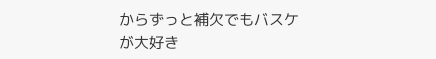からずっと補欠でもバスケが大好き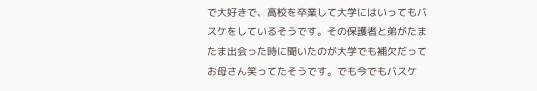で大好きで、高校を卒業して大学にはいってもバスケをしているそうです。その保護者と弟がたまたま出会った時に聞いたのが大学でも補欠だってお母さん笑ってたそうです。でも今でもバスケ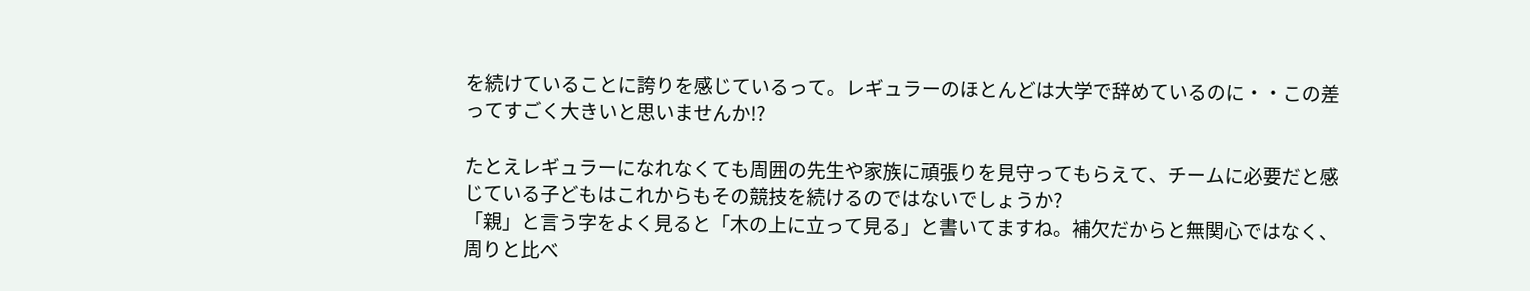を続けていることに誇りを感じているって。レギュラーのほとんどは大学で辞めているのに・・この差ってすごく大きいと思いませんか!?

たとえレギュラーになれなくても周囲の先生や家族に頑張りを見守ってもらえて、チームに必要だと感じている子どもはこれからもその競技を続けるのではないでしょうか?
「親」と言う字をよく見ると「木の上に立って見る」と書いてますね。補欠だからと無関心ではなく、周りと比べ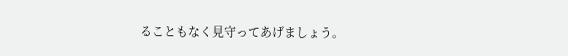ることもなく見守ってあげましょう。